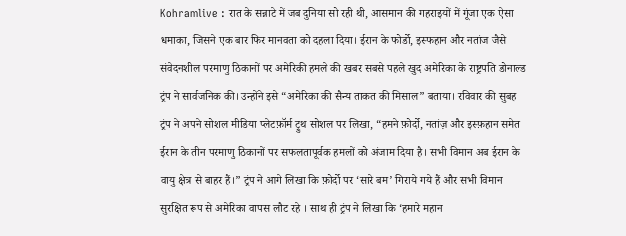Kohramlive : रात के सन्नाटे में जब दुनिया सो रही थी, आसमान की गहराइयों में गूंजा एक ऐसा धमाका, जिसने एक बार फिर मानवता को दहला दिया। ईरान के फोर्डो, इस्फहान और नतांज जैसे संवेदनशील परमाणु ठिकानों पर अमेरिकी हमले की खबर सबसे पहले खुद अमेरिका के राष्ट्रपति डोनाल्ड ट्रंप ने सार्वजनिक की। उन्होंने इसे “अमेरिका की सैन्य ताकत की मिसाल” बताया। रविवार की सुबह ट्रंप ने अपने सोशल मीडिया प्लेटफ़ॉर्म ट्रुथ सोशल पर लिखा, “हमने फ़ोर्दो, नतांज़ और इस्फ़हान समेत ईरान के तीन परमाणु ठिकानों पर सफलतापूर्वक हमलों को अंजाम दिया है। सभी विमान अब ईरान के वायु क्षेत्र से बाहर हैं।” ट्रंप ने आगे लिखा कि फ़ोर्दो पर ‘सारे बम’ गिराये गये हैं और सभी विमान सुरक्षित रूप से अमेरिका वापस लौट रहे । साथ ही ट्रंप ने लिखा कि ‘हमारे महान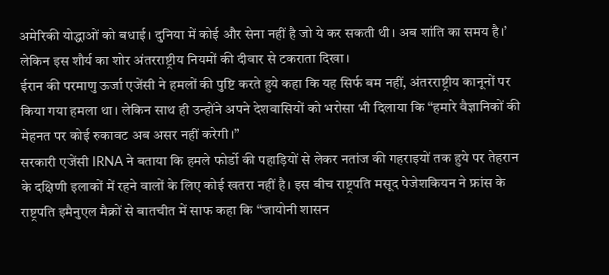अमेरिकी योद्धाओं को बधाई। दुनिया में कोई और सेना नहीं है जो ये कर सकती थी। अब शांति का समय है।’ लेकिन इस शौर्य का शोर अंतरराष्ट्रीय नियमों की दीवार से टकराता दिखा।
ईरान की परमाणु ऊर्जा एजेंसी ने हमलों की पुष्टि करते हुये कहा कि यह सिर्फ बम नहीं, अंतरराष्ट्रीय कानूनों पर किया गया हमला था। लेकिन साथ ही उन्होंने अपने देशवासियों को भरोसा भी दिलाया कि “हमारे वैज्ञानिकों की मेहनत पर कोई रुकावट अब असर नहीं करेगी।”
सरकारी एजेंसी IRNA ने बताया कि हमले फोर्डो की पहाड़ियों से लेकर नतांज की गहराइयों तक हुये पर तेहरान के दक्षिणी इलाकों में रहने वालों के लिए कोई खतरा नहीं है। इस बीच राष्ट्रपति मसूद पेजेशकियन ने फ्रांस के राष्ट्रपति इमैनुएल मैक्रों से बातचीत में साफ कहा कि “जायोनी शासन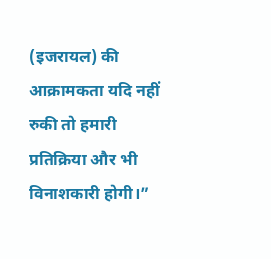(इजरायल) की आक्रामकता यदि नहीं रुकी तो हमारी प्रतिक्रिया और भी विनाशकारी होगी।”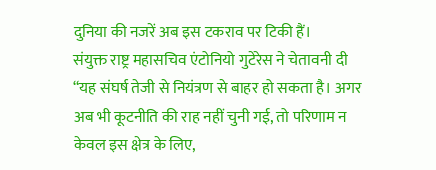दुनिया की नजरें अब इस टकराव पर टिकी हैं।
संयुक्त राष्ट्र महासचिव एंटोनियो गुटेरेस ने चेतावनी दी “यह संघर्ष तेजी से नियंत्रण से बाहर हो सकता है। अगर अब भी कूटनीति की राह नहीं चुनी गई, तो परिणाम न केवल इस क्षेत्र के लिए,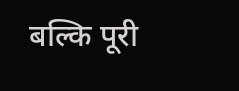बल्कि पूरी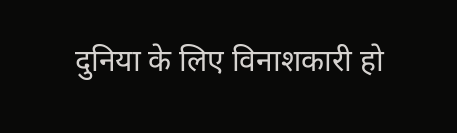दुनिया के लिए विनाशकारी हो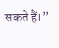सकते हैं।”